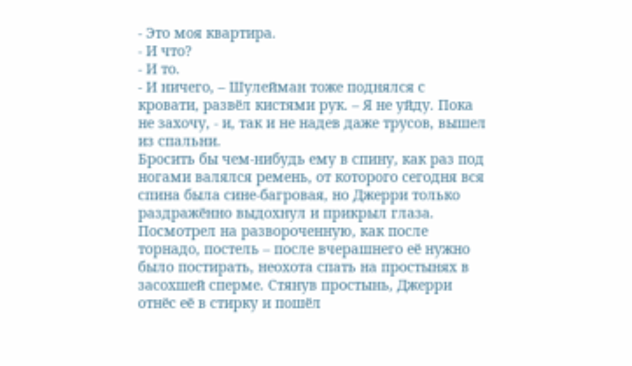- Это моя квартира.
- И что?
- И то.
- И ничего, – Шулейман тоже поднялся с кровати, развёл кистями рук. – Я не уйду. Пока не захочу, - и, так и не надев даже трусов, вышел из спальни.
Бросить бы чем-нибудь ему в спину, как раз под ногами валялся ремень, от которого сегодня вся спина была сине-багровая, но Джерри только раздражённо выдохнул и прикрыл глаза. Посмотрел на развороченную, как после торнадо, постель – после вчерашнего её нужно было постирать, неохота спать на простынях в засохшей сперме. Стянув простынь, Джерри отнёс её в стирку и пошёл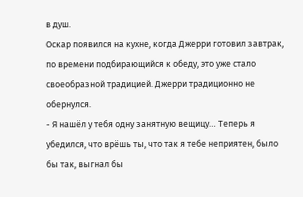в душ.
Оскар появился на кухне, когда Джерри готовил завтрак, по времени подбирающийся к обеду, это уже стало своеобразной традицией. Джерри традиционно не обернулся.
- Я нашёл у тебя одну занятную вещицу… Теперь я убедился, что врёшь ты, что так я тебе неприятен, было бы так, выгнал бы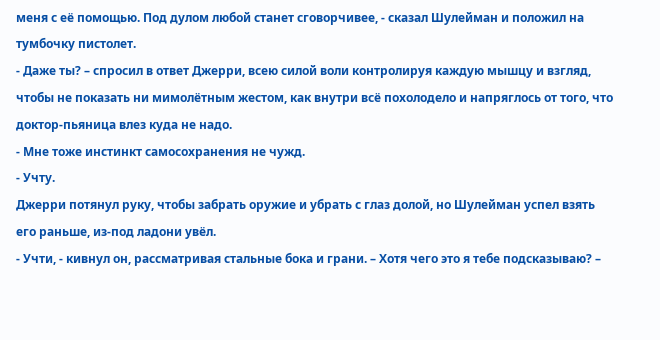меня с её помощью. Под дулом любой станет сговорчивее, - сказал Шулейман и положил на тумбочку пистолет.
- Даже ты? – спросил в ответ Джерри, всею силой воли контролируя каждую мышцу и взгляд, чтобы не показать ни мимолётным жестом, как внутри всё похолодело и напряглось от того, что доктор-пьяница влез куда не надо.
- Мне тоже инстинкт самосохранения не чужд.
- Учту.
Джерри потянул руку, чтобы забрать оружие и убрать с глаз долой, но Шулейман успел взять его раньше, из-под ладони увёл.
- Учти, - кивнул он, рассматривая стальные бока и грани. – Хотя чего это я тебе подсказываю? –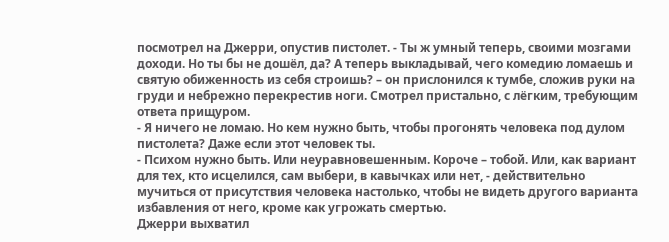посмотрел на Джерри, опустив пистолет. - Ты ж умный теперь, своими мозгами доходи. Но ты бы не дошёл, да? А теперь выкладывай, чего комедию ломаешь и святую обиженность из себя строишь? – он прислонился к тумбе, сложив руки на груди и небрежно перекрестив ноги. Смотрел пристально, с лёгким, требующим ответа прищуром.
- Я ничего не ломаю. Но кем нужно быть, чтобы прогонять человека под дулом пистолета? Даже если этот человек ты.
- Психом нужно быть. Или неуравновешенным. Короче – тобой. Или, как вариант для тех, кто исцелился, сам выбери, в кавычках или нет, - действительно мучиться от присутствия человека настолько, чтобы не видеть другого варианта избавления от него, кроме как угрожать смертью.
Джерри выхватил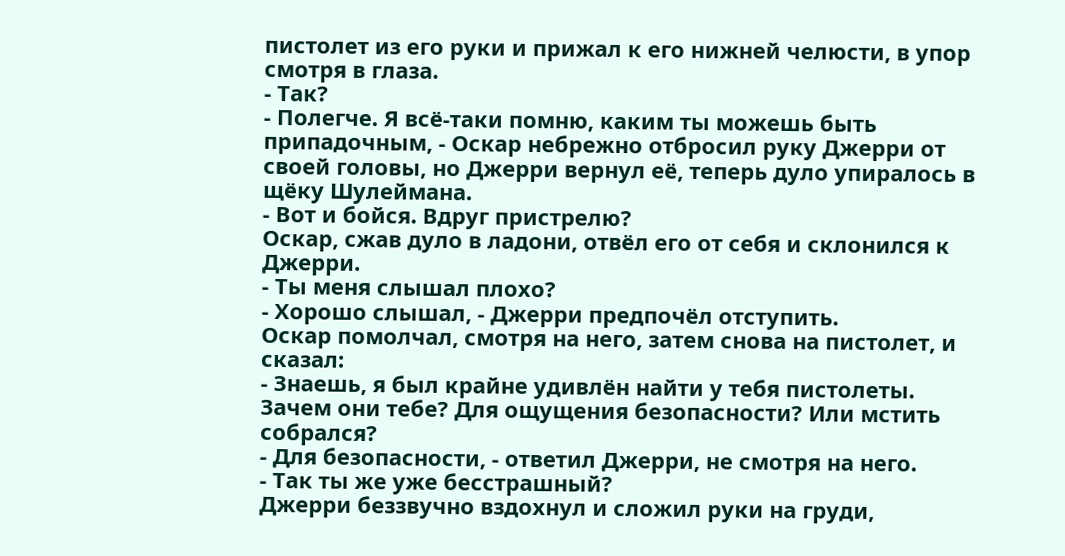пистолет из его руки и прижал к его нижней челюсти, в упор смотря в глаза.
- Так?
- Полегче. Я всё-таки помню, каким ты можешь быть припадочным, - Оскар небрежно отбросил руку Джерри от своей головы, но Джерри вернул её, теперь дуло упиралось в щёку Шулеймана.
- Вот и бойся. Вдруг пристрелю?
Оскар, сжав дуло в ладони, отвёл его от себя и склонился к Джерри.
- Ты меня слышал плохо?
- Хорошо слышал, - Джерри предпочёл отступить.
Оскар помолчал, смотря на него, затем снова на пистолет, и сказал:
- Знаешь, я был крайне удивлён найти у тебя пистолеты. Зачем они тебе? Для ощущения безопасности? Или мстить собрался?
- Для безопасности, - ответил Джерри, не смотря на него.
- Так ты же уже бесстрашный?
Джерри беззвучно вздохнул и сложил руки на груди,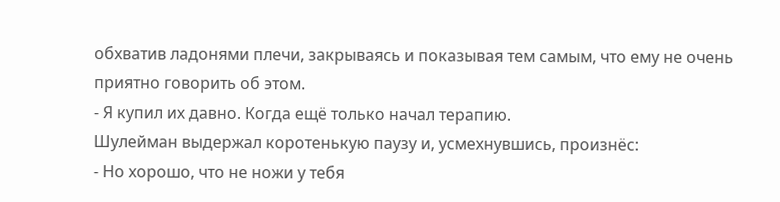обхватив ладонями плечи, закрываясь и показывая тем самым, что ему не очень приятно говорить об этом.
- Я купил их давно. Когда ещё только начал терапию.
Шулейман выдержал коротенькую паузу и, усмехнувшись, произнёс:
- Но хорошо, что не ножи у тебя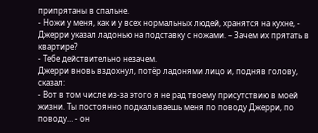припрятаны в спальне.
- Ножи у меня, как и у всех нормальных людей, хранятся на кухне, - Джерри указал ладонью на подставку с ножами. – Зачем их прятать в квартире?
- Тебе действительно незачем.
Джерри вновь вздохнул, потёр ладонями лицо и, подняв голову, сказал:
- Вот в том числе из-за этого я не рад твоему присутствию в моей жизни. Ты постоянно подкалываешь меня по поводу Джерри, по поводу… - он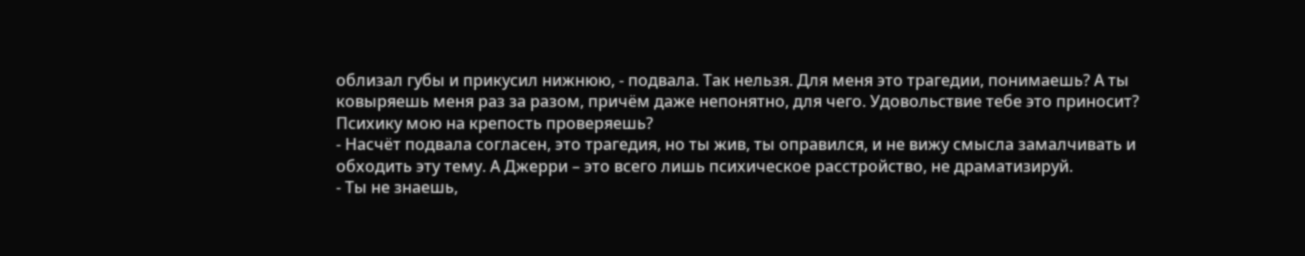облизал губы и прикусил нижнюю, - подвала. Так нельзя. Для меня это трагедии, понимаешь? А ты ковыряешь меня раз за разом, причём даже непонятно, для чего. Удовольствие тебе это приносит? Психику мою на крепость проверяешь?
- Насчёт подвала согласен, это трагедия, но ты жив, ты оправился, и не вижу смысла замалчивать и обходить эту тему. А Джерри – это всего лишь психическое расстройство, не драматизируй.
- Ты не знаешь,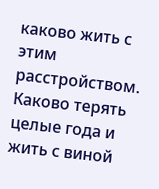каково жить с этим расстройством. Каково терять целые года и жить с виной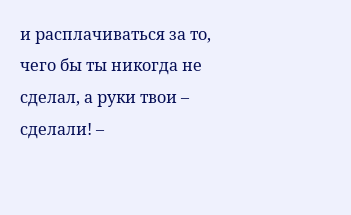и расплачиваться за то, чего бы ты никогда не сделал, а руки твои – сделали! –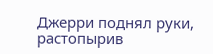Джерри поднял руки, растопырив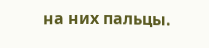на них пальцы.